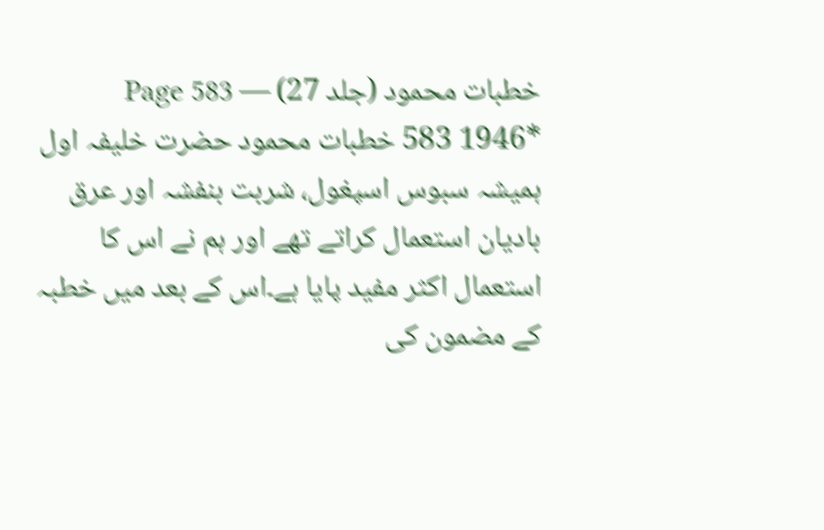خطبات محمود (جلد 27) — Page 583
*1946 583 خطبات محمود حضرت خلیفہ اول ہمیشہ سبوس اسپغول، شربت بنفشہ اور عرق بادیان استعمال کراتے تھے اور ہم نے اس کا استعمال اکثر مفید پایا ہے۔اس کے بعد میں خطبہ کے مضمون کی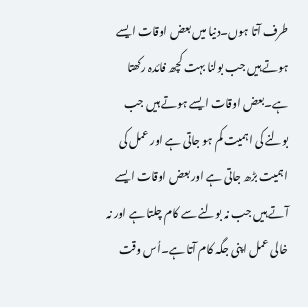طرف آتا ہوں۔دنیا میں بعض اوقات ایسے ہوتے ہیں جب بولنا بہت کچھ فائدہ رکھتا ہے۔بعض اوقات ایسے ہوتے ہیں جب بولنے کی اہمیت کم ہو جاتی ہے اور عمل کی اہمیت بڑھ جاتی ہے اور بعض اوقات ایسے آتے ہیں جب نہ بولنے سے کام چلتا ہے اور نہ خالی عمل اپنی جگہ کام آتا ہے۔اُس وقت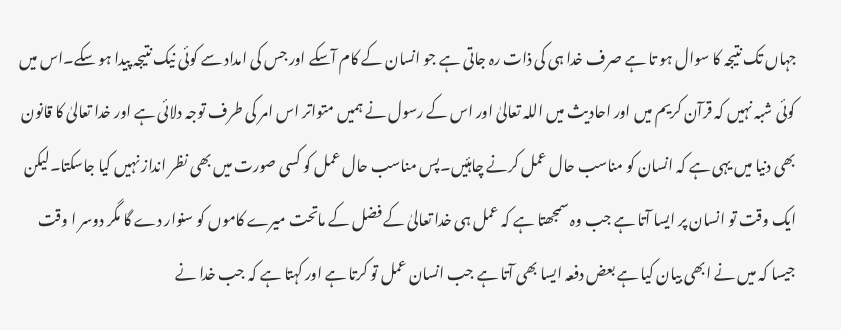جہاں تک نتیجہ کا سوال ہو تا ہے صرف خدا ہی کی ذات رہ جاتی ہے جو انسان کے کام آسکے اور جس کی امداد سے کوئی نیک نتیجہ پیدا ہو سکے۔اس میں کوئی شبہ نہیں کہ قرآن کریم میں اور احادیث میں اللہ تعالیٰ اور اس کے رسول نے ہمیں متواتر اس امر کی طرف توجہ دلائی ہے اور خدا تعالیٰ کا قانون بھی دنیا میں یہی ہے کہ انسان کو مناسب حال عمل کرنے چاہئیں۔پس مناسب حال عمل کو کسی صورت میں بھی نظر انداز نہیں کیا جاسکتا۔لیکن ایک وقت تو انسان پر ایسا آتا ہے جب وہ سمجھتا ہے کہ عمل ہی خدا تعالیٰ کے فضل کے ماتحت میرے کاموں کو سنوار دے گا مگر دوسر ا وقت جیسا کہ میں نے ابھی بیان کیا ہے بعض دفعہ ایسا بھی آتا ہے جب انسان عمل تو کرتا ہے اور کہتا ہے کہ جب خدا نے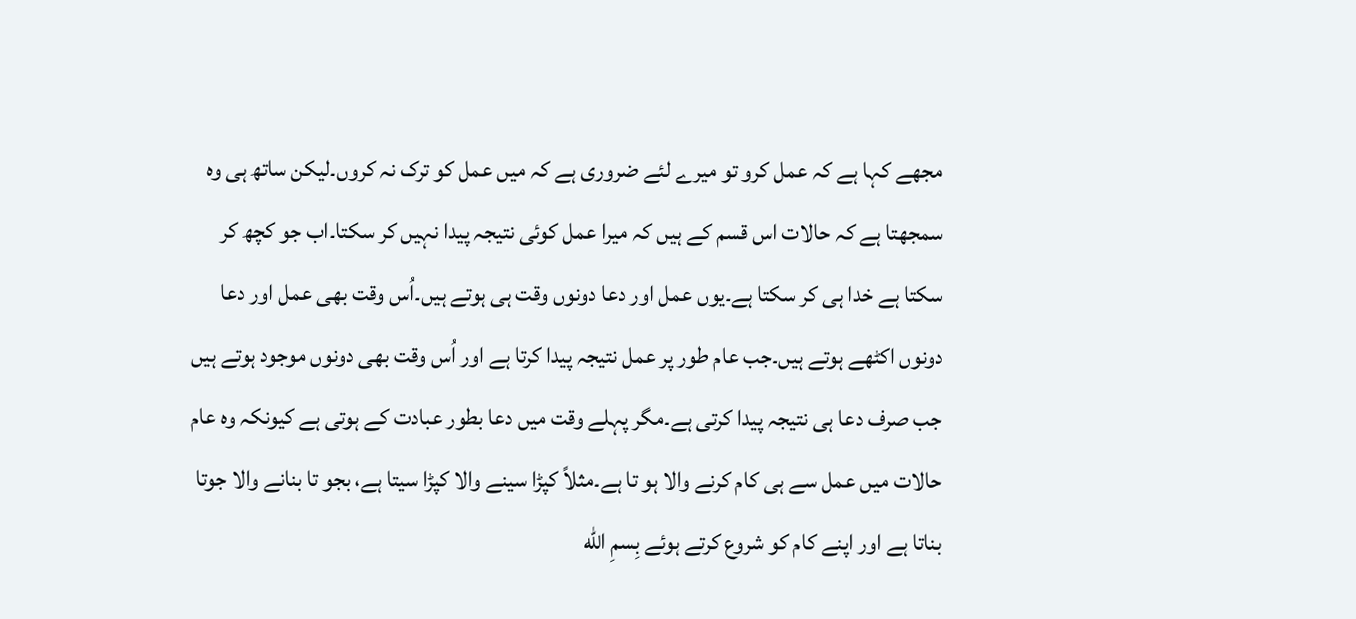مجھے کہا ہے کہ عمل کرو تو میرے لئے ضروری ہے کہ میں عمل کو ترک نہ کروں۔لیکن ساتھ ہی وہ سمجھتا ہے کہ حالات اس قسم کے ہیں کہ میرا عمل کوئی نتیجہ پیدا نہیں کر سکتا۔اب جو کچھ کر سکتا ہے خدا ہی کر سکتا ہے۔یوں عمل اور دعا دونوں وقت ہی ہوتے ہیں۔اُس وقت بھی عمل اور دعا دونوں اکٹھے ہوتے ہیں۔جب عام طور پر عمل نتیجہ پیدا کرتا ہے اور اُس وقت بھی دونوں موجود ہوتے ہیں جب صرف دعا ہی نتیجہ پیدا کرتی ہے۔مگر پہلے وقت میں دعا بطور عبادت کے ہوتی ہے کیونکہ وہ عام حالات میں عمل سے ہی کام کرنے والا ہو تا ہے۔مثلاً کپڑا سینے والا کپڑا سیتا ہے، بجو تا بنانے والا جوتا بناتا ہے اور اپنے کام کو شروع کرتے ہوئے بِسمِ الله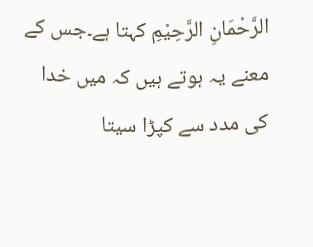الرَّحْمَانِ الرَّحِيْمِ کہتا ہے۔جس کے معنے یہ ہوتے ہیں کہ میں خدا کی مدد سے کپڑا سیتا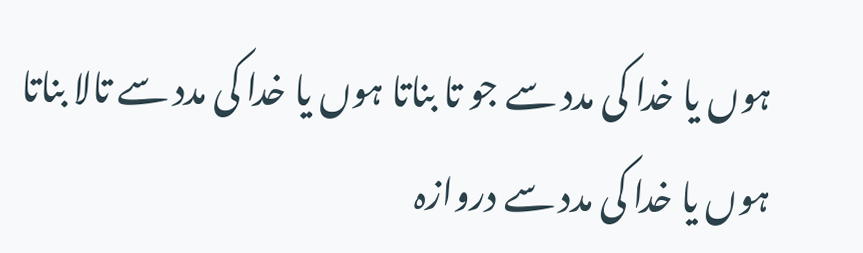ہوں یا خدا کی مدد سے جو تا بناتا ہوں یا خدا کی مدد سے تالا بناتا ہوں یا خدا کی مدد سے دروازہ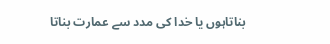بناتاہوں یا خدا کی مدد سے عمارت بناتا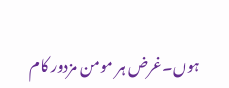ہوں۔غرض ہر مومن مزدور کام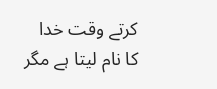کرتے وقت خدا کا نام لیتا ہے مگر